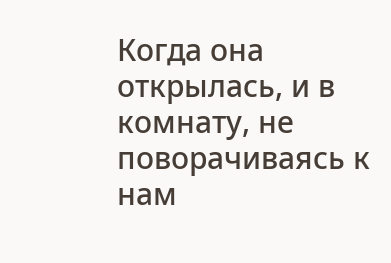Когда она открылась, и в комнату, не поворачиваясь к нам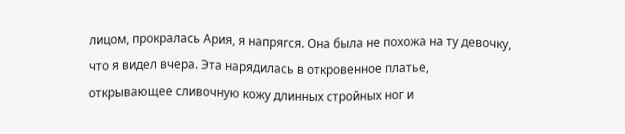лицом, прокралась Ария, я напрягся. Она была не похожа на ту девочку, что я видел вчера. Эта нарядилась в откровенное платье, открывающее сливочную кожу длинных стройных ног и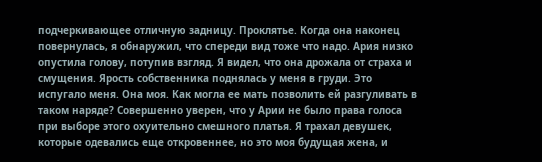подчеркивающее отличную задницу. Проклятье. Когда она наконец повернулась, я обнаружил, что спереди вид тоже что надо. Ария низко опустила голову, потупив взгляд. Я видел, что она дрожала от страха и смущения. Ярость собственника поднялась у меня в груди. Это испугало меня. Она моя. Как могла ее мать позволить ей разгуливать в таком наряде? Совершенно уверен, что у Арии не было права голоса при выборе этого охуительно смешного платья. Я трахал девушек, которые одевались еще откровеннее, но это моя будущая жена, и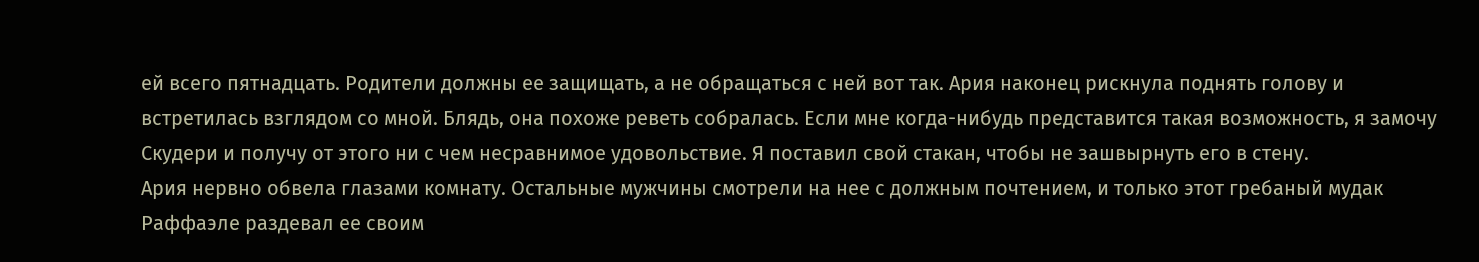ей всего пятнадцать. Родители должны ее защищать, а не обращаться с ней вот так. Ария наконец рискнула поднять голову и встретилась взглядом со мной. Блядь, она похоже реветь собралась. Если мне когда-нибудь представится такая возможность, я замочу Скудери и получу от этого ни с чем несравнимое удовольствие. Я поставил свой стакан, чтобы не зашвырнуть его в стену.
Ария нервно обвела глазами комнату. Остальные мужчины смотрели на нее с должным почтением, и только этот гребаный мудак Раффаэле раздевал ее своим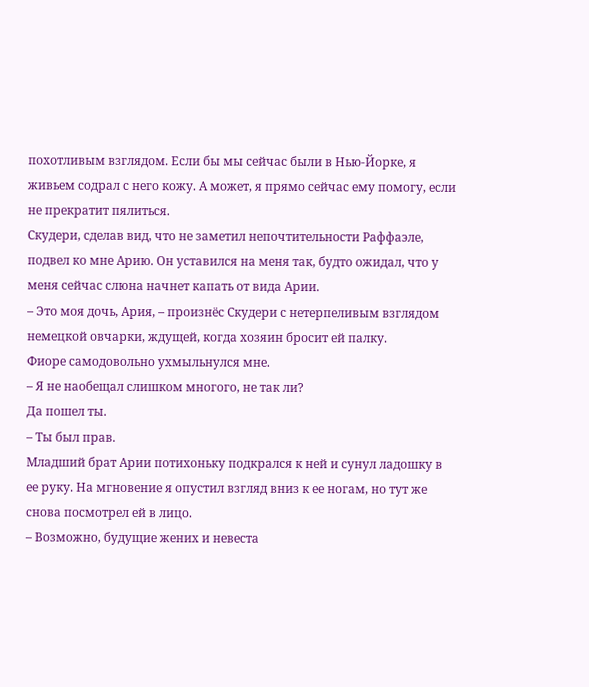похотливым взглядом. Если бы мы сейчас были в Нью-Йорке, я живьем содрал с него кожу. А может, я прямо сейчас ему помогу, если не прекратит пялиться.
Скудери, сделав вид, что не заметил непочтительности Раффаэле, подвел ко мне Арию. Он уставился на меня так, будто ожидал, что у меня сейчас слюна начнет капать от вида Арии.
– Это моя дочь, Ария, – произнёс Скудери с нетерпеливым взглядом немецкой овчарки, ждущей, когда хозяин бросит ей палку.
Фиоре самодовольно ухмыльнулся мне.
– Я не наобещал слишком многого, не так ли?
Да пошел ты.
– Ты был прав.
Младший брат Арии потихоньку подкрался к ней и сунул ладошку в ее руку. На мгновение я опустил взгляд вниз к ее ногам, но тут же снова посмотрел ей в лицо.
– Возможно, будущие жених и невеста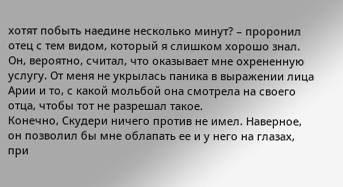хотят побыть наедине несколько минут? – проронил отец с тем видом, который я слишком хорошо знал. Он, вероятно, считал, что оказывает мне охрененную услугу. От меня не укрылась паника в выражении лица Арии и то, с какой мольбой она смотрела на своего отца, чтобы тот не разрешал такое.
Конечно, Скудери ничего против не имел. Наверное, он позволил бы мне облапать ее и у него на глазах, при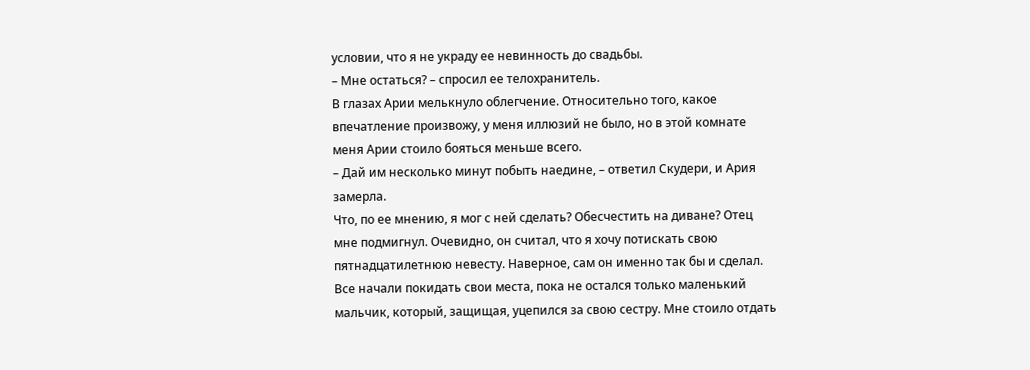условии, что я не украду ее невинность до свадьбы.
– Мне остаться? – спросил ее телохранитель.
В глазах Арии мелькнуло облегчение. Относительно того, какое впечатление произвожу, у меня иллюзий не было, но в этой комнате меня Арии стоило бояться меньше всего.
– Дай им несколько минут побыть наедине, – ответил Скудери, и Ария замерла.
Что, по ее мнению, я мог с ней сделать? Обесчестить на диване? Отец мне подмигнул. Очевидно, он считал, что я хочу потискать свою пятнадцатилетнюю невесту. Наверное, сам он именно так бы и сделал. Все начали покидать свои места, пока не остался только маленький мальчик, который, защищая, уцепился за свою сестру. Мне стоило отдать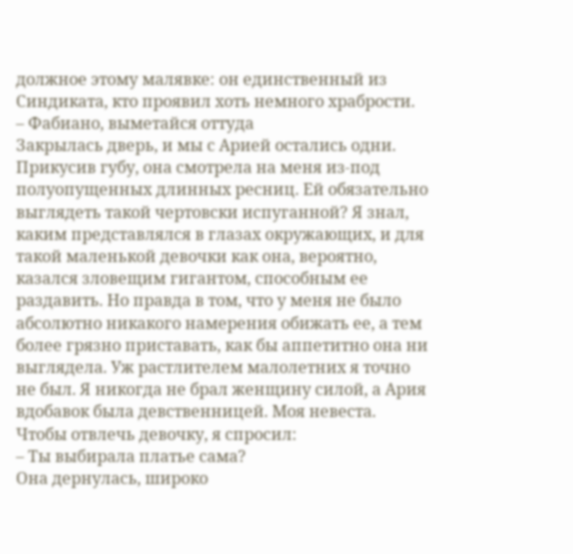должное этому малявке: он единственный из Синдиката, кто проявил хоть немного храбрости.
– Фабиано, выметайся оттуда
Закрылась дверь, и мы с Арией остались одни. Прикусив губу, она смотрела на меня из-под полуопущенных длинных ресниц. Ей обязательно выглядеть такой чертовски испуганной? Я знал, каким представлялся в глазах окружающих, и для такой маленькой девочки как она, вероятно, казался зловещим гигантом, способным ее раздавить. Но правда в том, что у меня не было абсолютно никакого намерения обижать ее, а тем более грязно приставать, как бы аппетитно она ни выглядела. Уж растлителем малолетних я точно не был. Я никогда не брал женщину силой, а Ария вдобавок была девственницей. Моя невеста.
Чтобы отвлечь девочку, я спросил:
– Ты выбирала платье сама?
Она дернулась, широко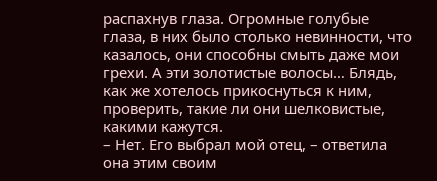распахнув глаза. Огромные голубые глаза, в них было столько невинности, что казалось, они способны смыть даже мои грехи. А эти золотистые волосы… Блядь, как же хотелось прикоснуться к ним, проверить, такие ли они шелковистые, какими кажутся.
– Нет. Его выбрал мой отец, – ответила она этим своим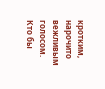кротким, нарочито вежливым голосом.
Кто бы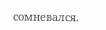сомневался.